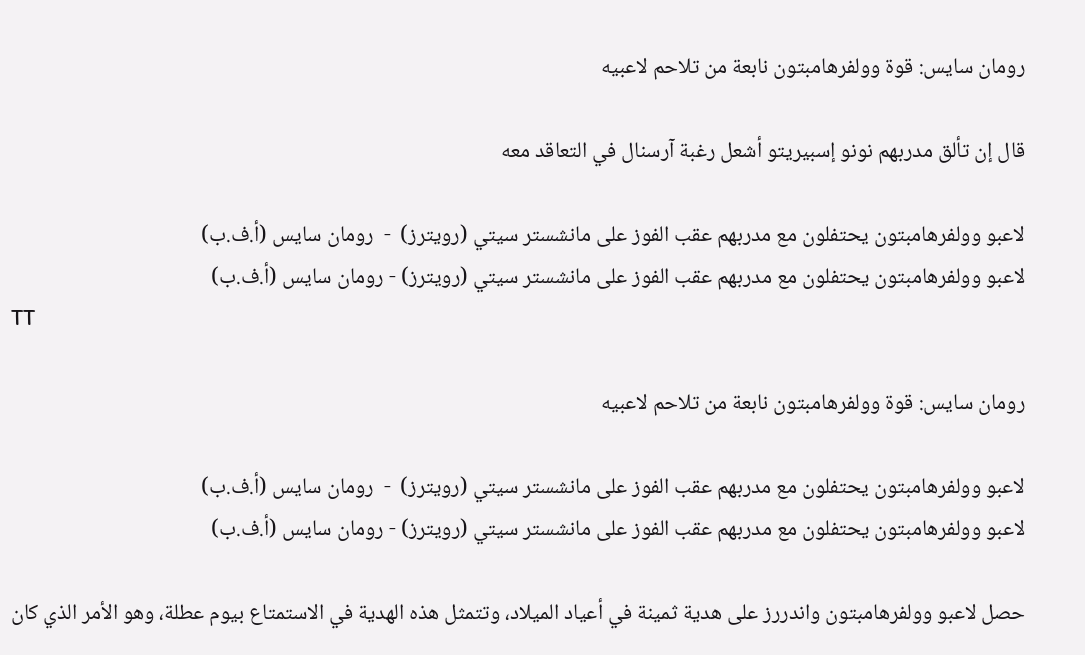رومان سايس: قوة وولفرهامبتون نابعة من تلاحم لاعبيه

قال إن تألق مدربهم نونو إسبيريتو أشعل رغبة آرسنال في التعاقد معه

لاعبو وولفرهامبتون يحتفلون مع مدربهم عقب الفوز على مانشستر سيتي (رويترز)  -  رومان سايس (أ.ف.ب)
لاعبو وولفرهامبتون يحتفلون مع مدربهم عقب الفوز على مانشستر سيتي (رويترز) - رومان سايس (أ.ف.ب)
TT

رومان سايس: قوة وولفرهامبتون نابعة من تلاحم لاعبيه

لاعبو وولفرهامبتون يحتفلون مع مدربهم عقب الفوز على مانشستر سيتي (رويترز)  -  رومان سايس (أ.ف.ب)
لاعبو وولفرهامبتون يحتفلون مع مدربهم عقب الفوز على مانشستر سيتي (رويترز) - رومان سايس (أ.ف.ب)

حصل لاعبو وولفرهامبتون واندررز على هدية ثمينة في أعياد الميلاد، وتتمثل هذه الهدية في الاستمتاع بيوم عطلة، وهو الأمر الذي كان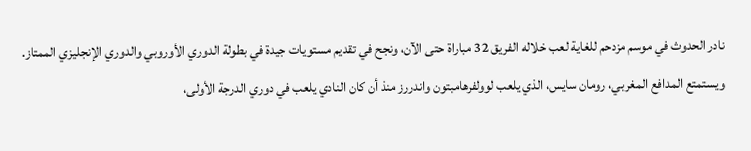نادر الحدوث في موسم مزدحم للغاية لعب خلاله الفريق 32 مباراة حتى الآن، ونجح في تقديم مستويات جيدة في بطولة الدوري الأوروبي والدوري الإنجليزي الممتاز.
ويستمتع المدافع المغربي، رومان سايس، الذي يلعب لوولفرهامبتون واندررز منذ أن كان النادي يلعب في دوري الدرجة الأولى،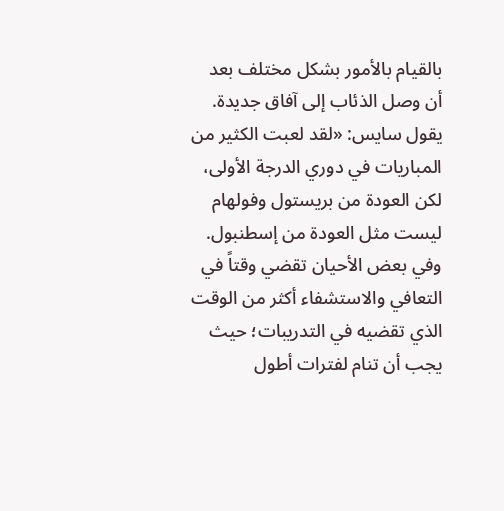بالقيام بالأمور بشكل مختلف بعد أن وصل الذئاب إلى آفاق جديدة.
يقول سايس: «لقد لعبت الكثير من المباريات في دوري الدرجة الأولى، لكن العودة من بريستول وفولهام ليست مثل العودة من إسطنبول. وفي بعض الأحيان تقضي وقتاً في التعافي والاستشفاء أكثر من الوقت الذي تقضيه في التدريبات؛ حيث يجب أن تنام لفترات أطول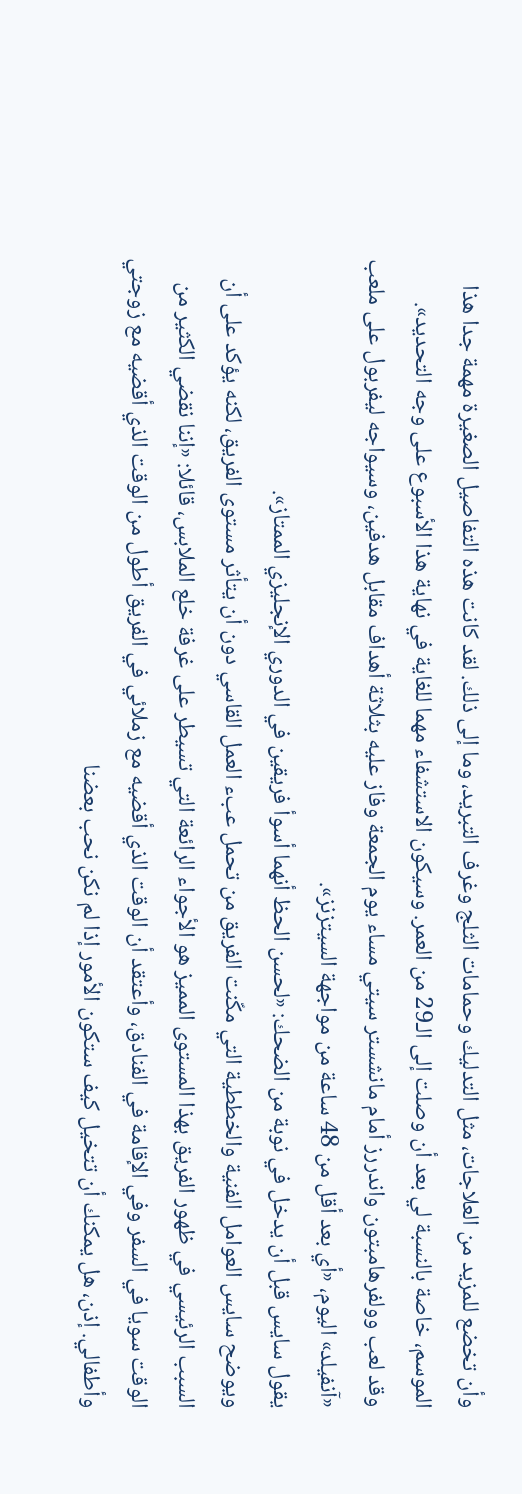وأن تخضع للمزيد من العلاجات، مثل التدليك وحمامات الثلج وغرف التبريد، وما إلى ذلك. لقد كانت هذه التفاصيل الصغيرة مهمة جدا هذا الموسم، خاصة بالنسبة لي بعد أن وصلت إلى الـ29 من العمر. وسيكون الاستشفاء مهما للغاية في نهاية هذا الأسبوع على وجه التحديد».
وقد لعب وولفرهامبتون واندررز أمام مانشستر سيتي مساء يوم الجمعة وفاز عليه بثلاثة أهداف مقابل هدفين، وسيواجه ليفربول على ملعب «آنفيلد» اليوم، «أي بعد أقل من 48 ساعة من مواجهة السيتزنز».
يقول سايس قبل أن يدخل في نوبة من الضحك: «لحسن الحظ أنهما أسوأ فريقين في الدوري الإنجليزي الممتاز».
ويوضح سايس العوامل الفنية والخططية التي مكّنت الفريق من تحمل عبء العمل القاسي دون أن يتأثر مستوى الفريق، لكنه يؤكد على أن السبب الرئيسي في ظهور الفريق بهذا المستوى المميز هو الأجواء الرائعة التي تسيطر على غرفة خلع الملابس، قائلا: «إننا نقضي الكثير من الوقت سويا في السفر وفي الإقامة في الفنادق، وأعتقد أن الوقت الذي أقضيه مع زملائي في الفريق أطول من الوقت الذي أقضيه مع زوجتي وأطفالي. إذن، هل يمكنك أن تتخيل كيف ستكون الأمور إذا لم نكن نحب بعضنا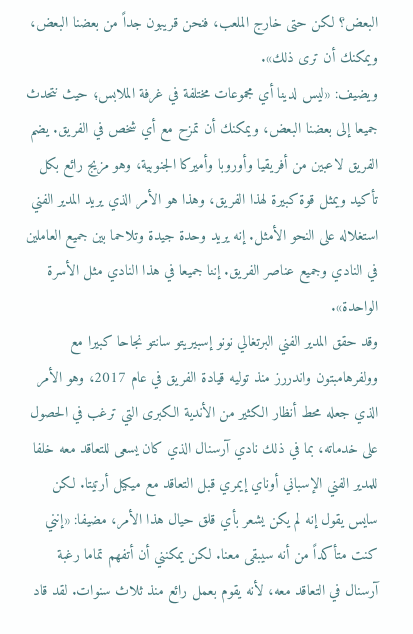البعض؟ لكن حتى خارج الملعب، فنحن قريبون جداً من بعضنا البعض، ويمكنك أن ترى ذلك».
ويضيف: «ليس لدينا أي مجموعات مختلفة في غرفة الملابس؛ حيث نتحدث جميعا إلى بعضنا البعض، ويمكنك أن تمزح مع أي شخص في الفريق. يضم الفريق لاعبين من أفريقيا وأوروبا وأميركا الجنوبية، وهو مزيج رائع بكل تأكيد ويمثل قوة كبيرة لهذا الفريق، وهذا هو الأمر الذي يريد المدير الفني استغلاله على النحو الأمثل. إنه يريد وحدة جيدة وتلاحما بين جميع العاملين في النادي وجميع عناصر الفريق. إننا جميعا في هذا النادي مثل الأسرة الواحدة».
وقد حقق المدير الفني البرتغالي نونو إسبيريتو سانتو نجاحا كبيرا مع وولفرهامبتون واندررز منذ توليه قيادة الفريق في عام 2017، وهو الأمر الذي جعله محط أنظار الكثير من الأندية الكبرى التي ترغب في الحصول على خدماته، بما في ذلك نادي آرسنال الذي كان يسعى للتعاقد معه خلفا للمدير الفني الإسباني أوناي إيمري قبل التعاقد مع ميكيل أرتيتا. لكن سايس يقول إنه لم يكن يشعر بأي قلق حيال هذا الأمر، مضيفا: «إنني كنت متأكداً من أنه سيبقى معنا. لكن يمكنني أن أتفهم تماما رغبة آرسنال في التعاقد معه، لأنه يقوم بعمل رائع منذ ثلاث سنوات. لقد قاد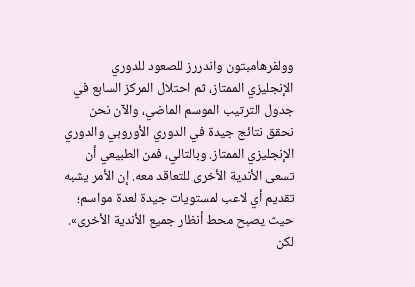وولفرهامبتون واندررز للصعود للدوري الإنجليزي الممتاز، ثم احتلال المركز السابع في جدول الترتيب الموسم الماضي، والآن نحن نحقق نتائج جيدة في الدوري الأوروبي والدوري الإنجليزي الممتاز. وبالتالي، فمن الطبيعي أن تسعى الأندية الأخرى للتعاقد معه. إن الأمر يشبه تقديم أي لاعب لمستويات جيدة لعدة مواسم؛ حيث يصبح محط أنظار جميع الأندية الأخرى».
لكن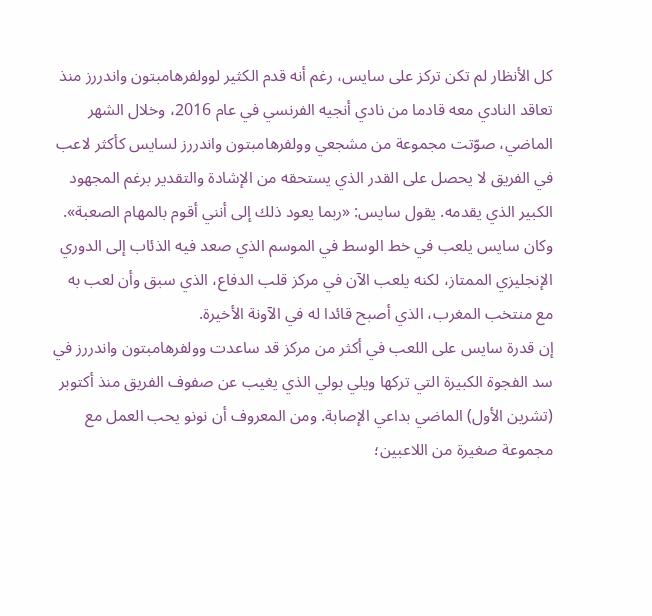كل الأنظار لم تكن تركز على سايس، رغم أنه قدم الكثير لوولفرهامبتون واندررز منذ تعاقد النادي معه قادما من نادي أنجيه الفرنسي في عام 2016، وخلال الشهر الماضي، صوّتت مجموعة من مشجعي وولفرهامبتون واندررز لسايس كأكثر لاعب في الفريق لا يحصل على القدر الذي يستحقه من الإشادة والتقدير برغم المجهود الكبير الذي يقدمه. يقول سايس: «ربما يعود ذلك إلى أنني أقوم بالمهام الصعبة». وكان سايس يلعب في خط الوسط في الموسم الذي صعد فيه الذئاب إلى الدوري الإنجليزي الممتاز، لكنه يلعب الآن في مركز قلب الدفاع، الذي سبق وأن لعب به مع منتخب المغرب، الذي أصبح قائدا له في الآونة الأخيرة.
إن قدرة سايس على اللعب في أكثر من مركز قد ساعدت وولفرهامبتون واندررز في سد الفجوة الكبيرة التي تركها ويلي بولي الذي يغيب عن صفوف الفريق منذ أكتوبر (تشرين الأول) الماضي بداعي الإصابة. ومن المعروف أن نونو يحب العمل مع مجموعة صغيرة من اللاعبين؛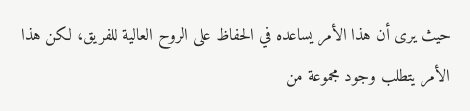حيث يرى أن هذا الأمر يساعده في الحفاظ على الروح العالية للفريق، لكن هذا الأمر يتطلب وجود مجموعة من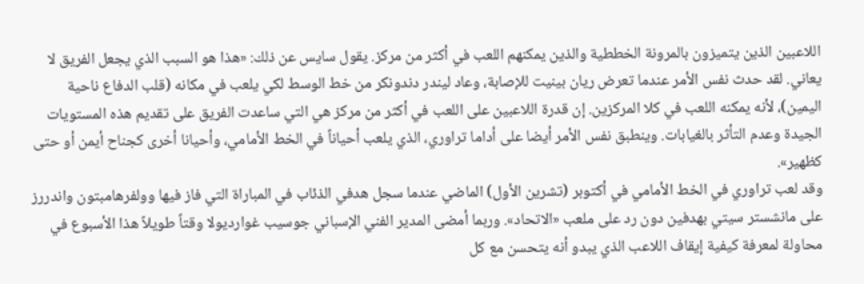اللاعبين الذين يتميزون بالمرونة الخططية والذين يمكنهم اللعب في أكثر من مركز. يقول سايس عن ذلك: «هذا هو السبب الذي يجعل الفريق لا يعاني. لقد حدث نفس الأمر عندما تعرض ريان بينيت للإصابة، وعاد ليندر دندونكر من خط الوسط لكي يلعب في مكانه (قلب الدفاع ناحية اليمين)، لأنه يمكنه اللعب في كلا المركزين. إن قدرة اللاعبين على اللعب في أكثر من مركز هي التي ساعدت الفريق على تقديم هذه المستويات الجيدة وعدم التأثر بالغيابات. وينطبق نفس الأمر أيضا على أداما تراوري، الذي يلعب أحياناً في الخط الأمامي، وأحيانا أخرى كجناح أيمن أو حتى كظهير».
وقد لعب تراوري في الخط الأمامي في أكتوبر (تشرين الأول) الماضي عندما سجل هدفي الذئاب في المباراة التي فاز فيها وولفرهامبتون واندررز على مانشستر سيتي بهدفين دون رد على ملعب «الاتحاد». وربما أمضى المدير الفني الإسباني جوسيب غوارديولا وقتاً طويلاً هذا الأسبوع في محاولة لمعرفة كيفية إيقاف اللاعب الذي يبدو أنه يتحسن مع كل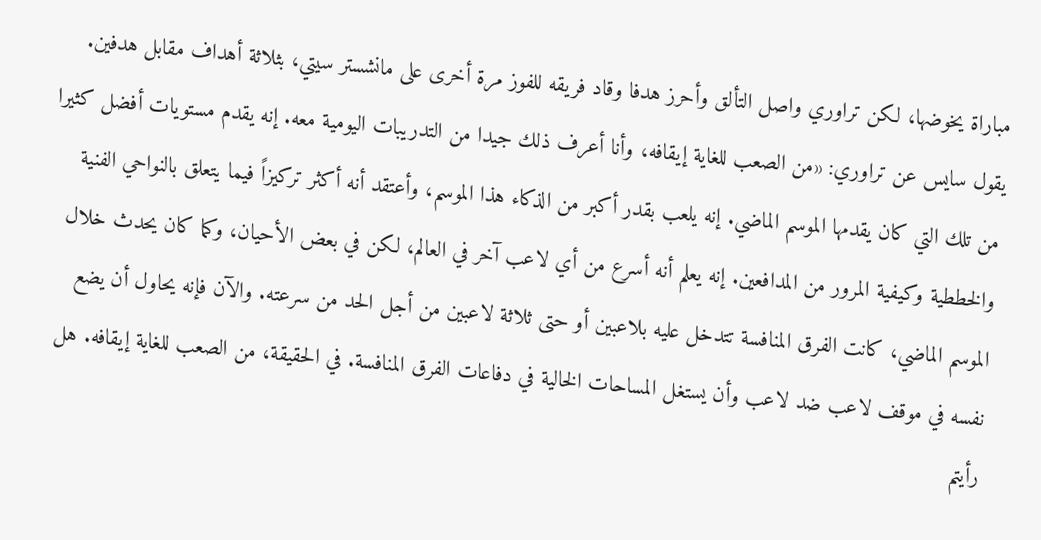مباراة يخوضها، لكن تراوري واصل التألق وأحرز هدفا وقاد فريقه للفوز مرة أخرى على مانشستر سيتي، بثلاثة أهداف مقابل هدفين.
يقول سايس عن تراوري: «من الصعب للغاية إيقافه، وأنا أعرف ذلك جيدا من التدريبات اليومية معه. إنه يقدم مستويات أفضل كثيرا من تلك التي كان يقدمها الموسم الماضي. إنه يلعب بقدر أكبر من الذكاء هذا الموسم، وأعتقد أنه أكثر تركيزاً فيما يتعلق بالنواحي الفنية والخططية وكيفية المرور من المدافعين. إنه يعلم أنه أسرع من أي لاعب آخر في العالم، لكن في بعض الأحيان، وكما كان يحدث خلال الموسم الماضي، كانت الفرق المنافسة تتدخل عليه بلاعبين أو حتى ثلاثة لاعبين من أجل الحد من سرعته. والآن فإنه يحاول أن يضع نفسه في موقف لاعب ضد لاعب وأن يستغل المساحات الخالية في دفاعات الفرق المنافسة. في الحقيقة، من الصعب للغاية إيقافه. هل رأيتم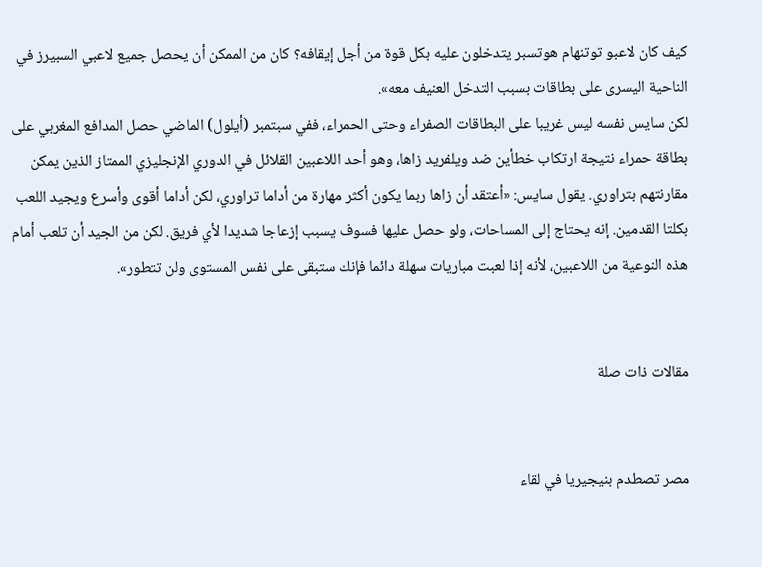كيف كان لاعبو توتنهام هوتسبر يتدخلون عليه بكل قوة من أجل إيقافه؟ كان من الممكن أن يحصل جميع لاعبي السبيرز في الناحية اليسرى على بطاقات بسبب التدخل العنيف معه».
لكن سايس نفسه ليس غريبا على البطاقات الصفراء وحتى الحمراء، ففي سبتمبر (أيلول) الماضي حصل المدافع المغربي على بطاقة حمراء نتيجة ارتكاب خطأين ضد ويلفريد زاها، وهو أحد اللاعبين القلائل في الدوري الإنجليزي الممتاز الذين يمكن مقارنتهم بتراوري. يقول سايس: «أعتقد أن زاها ربما يكون أكثر مهارة من أداما تراوري، لكن أداما أقوى وأسرع ويجيد اللعب بكلتا القدمين. إنه يحتاج إلى المساحات، ولو حصل عليها فسوف يسبب إزعاجا شديدا لأي فريق. لكن من الجيد أن تلعب أمام هذه النوعية من اللاعبين، لأنه إذا لعبت مباريات سهلة دائما فإنك ستبقى على نفس المستوى ولن تتطور».


مقالات ذات صلة


مصر تصطدم بنيجيريا في لقاء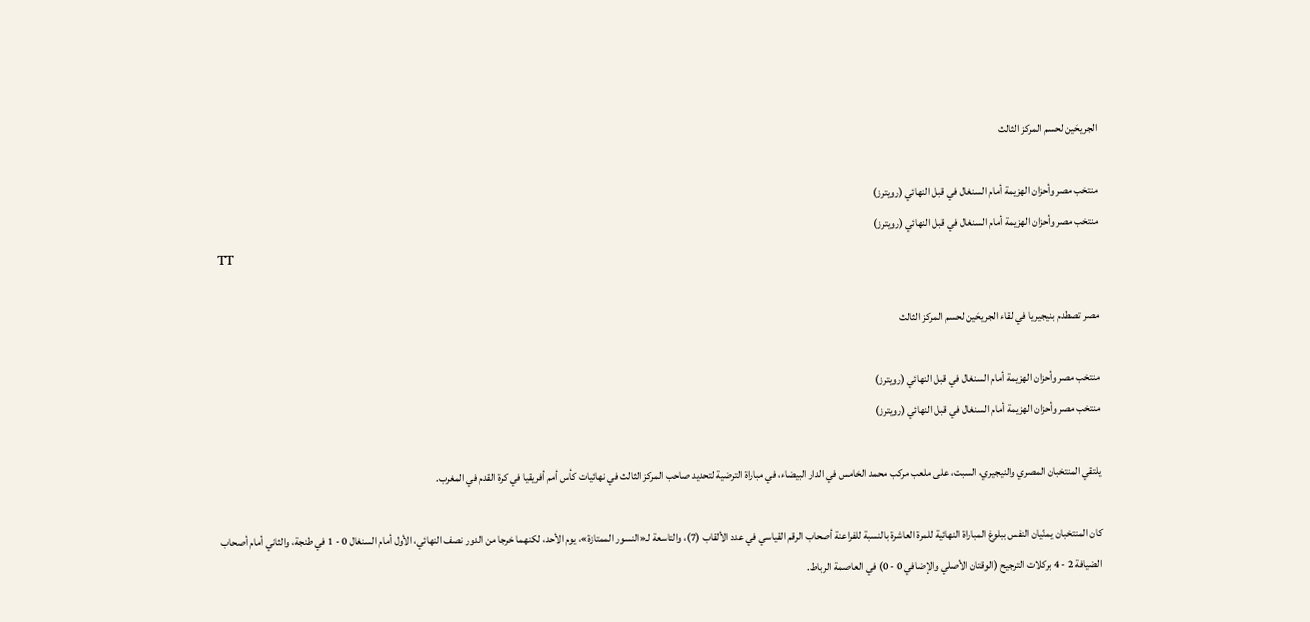الجريحَين لحسم المركز الثالث

منتخب مصر وأحزان الهزيمة أمام السنغال في قبل النهائي (رويترز)
منتخب مصر وأحزان الهزيمة أمام السنغال في قبل النهائي (رويترز)
TT

مصر تصطدم بنيجيريا في لقاء الجريحَين لحسم المركز الثالث

منتخب مصر وأحزان الهزيمة أمام السنغال في قبل النهائي (رويترز)
منتخب مصر وأحزان الهزيمة أمام السنغال في قبل النهائي (رويترز)

يلتقي المنتخبان المصري والنيجيري، السبت، على ملعب مركب محمد الخامس في الدار البيضاء، في مباراة الترضية لتحديد صاحب المركز الثالث في نهائيات كأس أمم أفريقيا في كرة القدم في المغرب.

كان المنتخبان يمنّيان النفس ببلوغ المباراة النهائية للمرة العاشرة بالنسبة للفراعنة أصحاب الرقم القياسي في عدد الألقاب (7)، والتاسعة لـ«النسور الممتازة»، يوم الأحد، لكنهما خرجا من الدور نصف النهائي، الأول أمام السنغال 0 - 1 في طنجة، والثاني أمام أصحاب الضيافة 2 - 4 بركلات الترجيح (الوقتان الأصلي والإضافي 0 - 0) في العاصمة الرباط.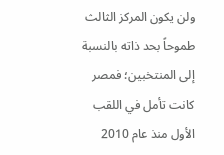ولن يكون المركز الثالث طموحاً بحد ذاته بالنسبة إلى المنتخبين؛ فمصر كانت تأمل في اللقب الأول منذ عام 2010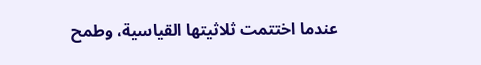عندما اختتمت ثلاثيتها القياسية، وطمح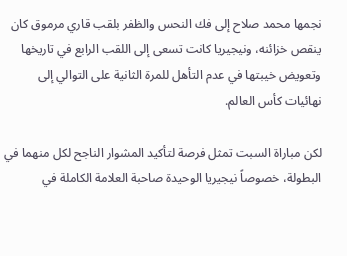نجمها محمد صلاح إلى فك النحس والظفر بلقب قاري مرموق كان ينقص خزائنه، ونيجيريا كانت تسعى إلى اللقب الرابع في تاريخها وتعويض خيبتها في عدم التأهل للمرة الثانية على التوالي إلى نهائيات كأس العالم.

لكن مباراة السبت تمثل فرصة لتأكيد المشوار الناجح لكل منهما في البطولة، خصوصاً نيجيريا الوحيدة صاحبة العلامة الكاملة في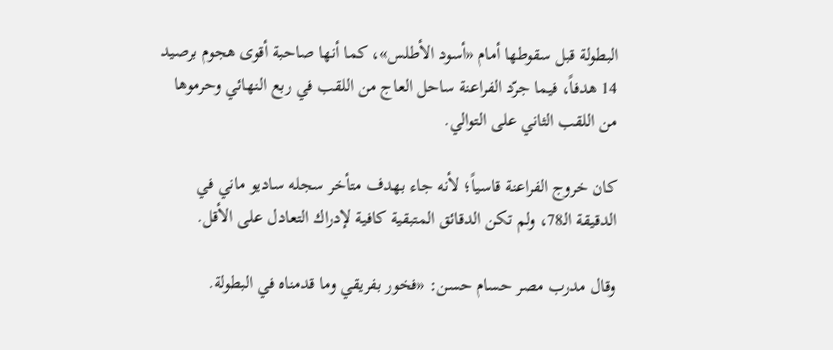البطولة قبل سقوطها أمام «أسود الأطلس»، كما أنها صاحبة أقوى هجوم برصيد 14 هدفاً، فيما جرّد الفراعنة ساحل العاج من اللقب في ربع النهائي وحرموها من اللقب الثاني على التوالي.

كان خروج الفراعنة قاسياً؛ لأنه جاء بهدف متأخر سجله ساديو ماني في الدقيقة الـ78، ولم تكن الدقائق المتبقية كافية لإدراك التعادل على الأقل.

وقال مدرب مصر حسام حسن: «فخور بفريقي وما قدمناه في البطولة.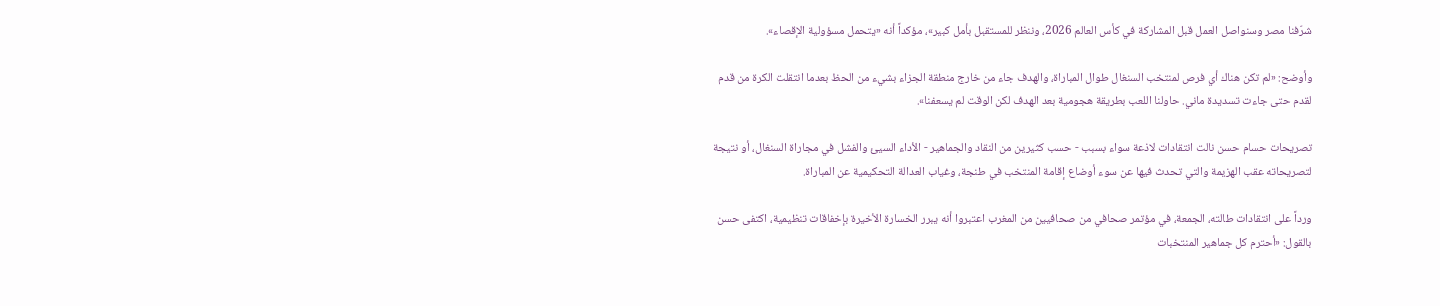شرّفنا مصر وسنواصل العمل قبل المشاركة في كأس العالم 2026، وننظر للمستقبل بأمل كبير»، مؤكداً أنه «يتحمل مسؤولية الإقصاء».

وأوضح: «لم تكن هناك أي فرص لمنتخب السنغال طوال المباراة، والهدف جاء من خارج منطقة الجزاء بشيء من الحظ بعدما انتقلت الكرة من قدم لقدم حتى جاءت تسديدة ماني. حاولنا اللعب بطريقة هجومية بعد الهدف لكن الوقت لم يسعفنا».

تصريحات حسام حسن نالت انتقادات لاذعة سواء بسبب - حسب كثيرين من النقاد والجماهير - الأداء السيئ والفشل في مجاراة السنغال، أو نتيجة لتصريحاته عقب الهزيمة والتي تحدث فيها عن سوء أوضاع إقامة المنتخب في طنجة، وغياب العدالة التحكيمية عن المباراة.

ورداً على انتقادات طالته، الجمعة، في مؤتمر صحافي من صحافيين من المغرب اعتبروا أنه يبرر الخسارة الأخيرة بإخفاقات تنظيمية، اكتفى حسن بالقول: «أحترم كل جماهير المنتخبات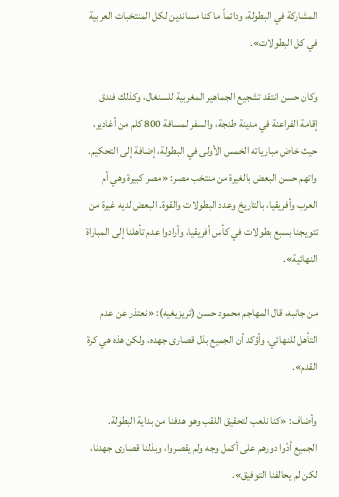المشاركة في البطولة، ودائماً ما كنا مساندين لكل المنتخبات العربية في كل البطولات».

وكان حسن انتقد تشجيع الجماهير المغربية للسنغال، وكذلك فندق إقامة الفراعنة في مدينة طنجة، والسفر لمسافة 800 كلم من أغادير، حيث خاض مبارياته الخمس الأولى في البطولة، إضافة إلى التحكيم. واتهم حسن البعض بالغيرة من منتخب مصر: «مصر كبيرة وهي أم العرب وأفريقيا، بالتاريخ وعدد البطولات والقوة. البعض لديه غيرة من تتويجنا بسبع بطولات في كأس أفريقيا، وأرادوا عدم تأهلنا إلى المباراة النهائية».

من جانبه، قال المهاجم محمود حسن (تريزيغيه): «نعتذر عن عدم التأهل للنهائي، وأؤكد أن الجميع بذل قصارى جهده، ولكن هذه هي كرة القدم».

وأضاف: «كنا نلعب لتحقيق اللقب وهو هدفنا من بداية البطولة. الجميع أدّوا دورهم على أكمل وجه ولم يقصروا، وبذلنا قصارى جهدنا، لكن لم يحالفنا التوفيق».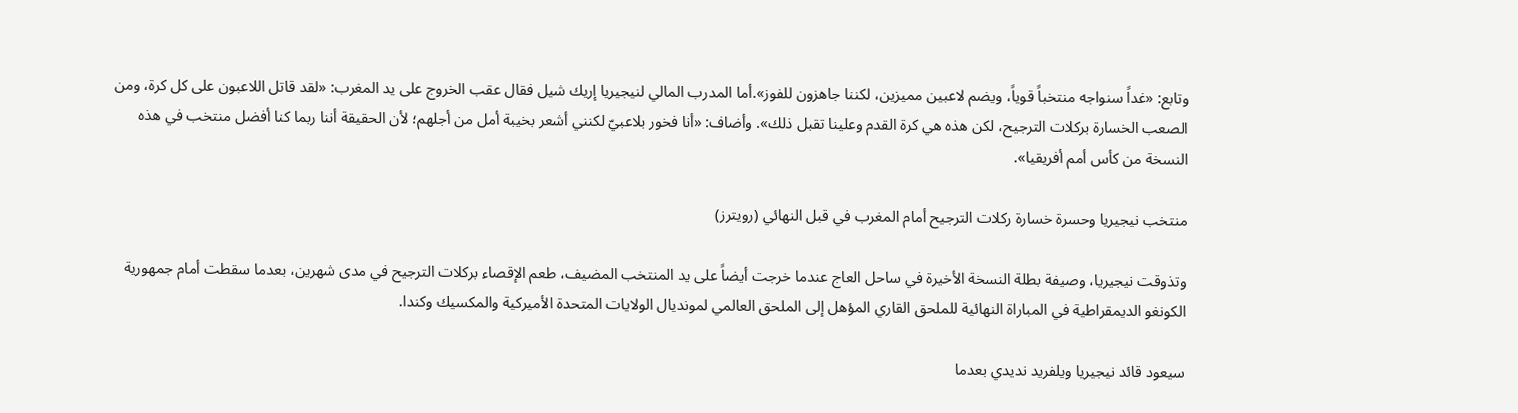وتابع: «غداً سنواجه منتخباً قوياً، ويضم لاعبين مميزين، لكننا جاهزون للفوز».أما المدرب المالي لنيجيريا إريك شيل فقال عقب الخروج على يد المغرب: «لقد قاتل اللاعبون على كل كرة، ومن الصعب الخسارة بركلات الترجيح، لكن هذه هي كرة القدم وعلينا تقبل ذلك». وأضاف: «أنا فخور بلاعبيّ لكنني أشعر بخيبة أمل من أجلهم؛ لأن الحقيقة أننا ربما كنا أفضل منتخب في هذه النسخة من كأس أمم أفريقيا».

منتخب نيجيريا وحسرة خسارة ركلات الترجيح أمام المغرب في قبل النهائي (رويترز)

وتذوقت نيجيريا، وصيفة بطلة النسخة الأخيرة في ساحل العاج عندما خرجت أيضاً على يد المنتخب المضيف، طعم الإقصاء بركلات الترجيح في مدى شهرين، بعدما سقطت أمام جمهورية الكونغو الديمقراطية في المباراة النهائية للملحق القاري المؤهل إلى الملحق العالمي لمونديال الولايات المتحدة الأميركية والمكسيك وكندا.

سيعود قائد نيجيريا ويلفريد نديدي بعدما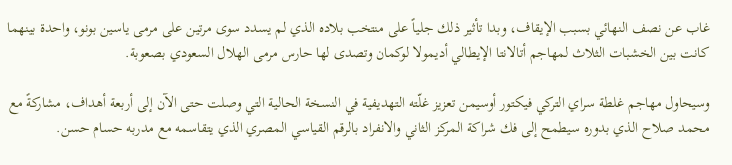غاب عن نصف النهائي بسبب الإيقاف، وبدا تأثير ذلك جلياً على منتخب بلاده الذي لم يسدد سوى مرتين على مرمى ياسين بونو، واحدة بينهما كانت بين الخشبات الثلاث لمهاجم أتالانتا الإيطالي أديمولا لوكمان وتصدى لها حارس مرمى الهلال السعودي بصعوبة.

وسيحاول مهاجم غلطة سراي التركي فيكتور أوسيمن تعزيز غلّته التهديفية في النسخة الحالية التي وصلت حتى الآن إلى أربعة أهداف، مشاركةً مع محمد صلاح الذي بدوره سيطمح إلى فك شراكة المركز الثاني والانفراد بالرقم القياسي المصري الذي يتقاسمه مع مدربه حسام حسن.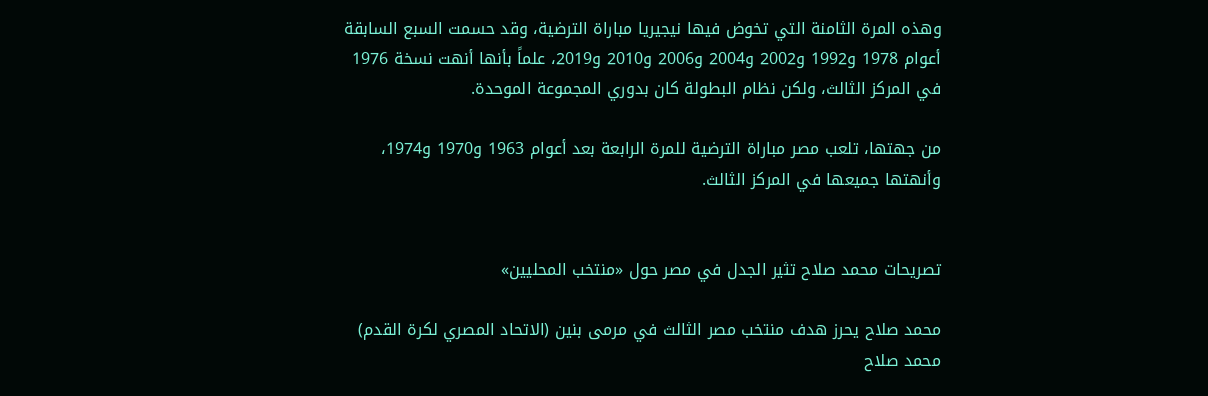وهذه المرة الثامنة التي تخوض فيها نيجيريا مباراة الترضية، وقد حسمت السبع السابقة أعوام 1978 و1992 و2002 و2004 و2006 و2010 و2019، علماً بأنها أنهت نسخة 1976 في المركز الثالث، ولكن نظام البطولة كان بدوري المجموعة الموحدة.

من جهتها، تلعب مصر مباراة الترضية للمرة الرابعة بعد أعوام 1963 و1970 و1974، وأنهتها جميعها في المركز الثالث.


تصريحات محمد صلاح تثير الجدل في مصر حول «منتخب المحليين»

محمد صلاح يحرز هدف منتخب مصر الثالث في مرمى بنين (الاتحاد المصري لكرة القدم)
محمد صلاح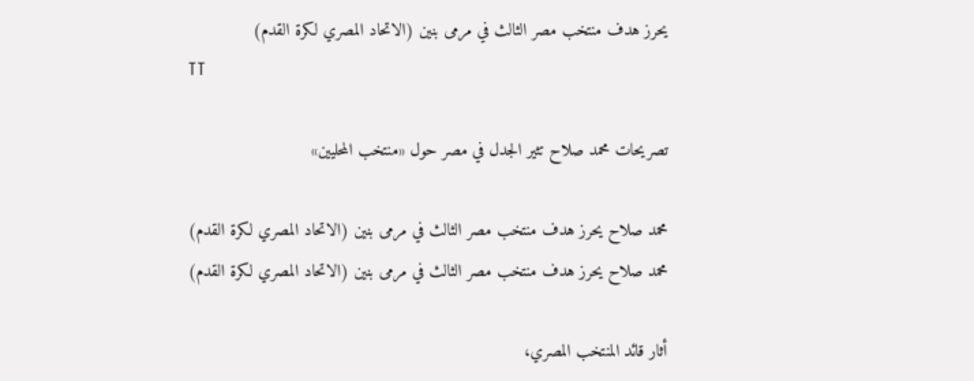يحرز هدف منتخب مصر الثالث في مرمى بنين (الاتحاد المصري لكرة القدم)
TT

تصريحات محمد صلاح تثير الجدل في مصر حول «منتخب المحليين»

محمد صلاح يحرز هدف منتخب مصر الثالث في مرمى بنين (الاتحاد المصري لكرة القدم)
محمد صلاح يحرز هدف منتخب مصر الثالث في مرمى بنين (الاتحاد المصري لكرة القدم)

أثار قائد المنتخب المصري،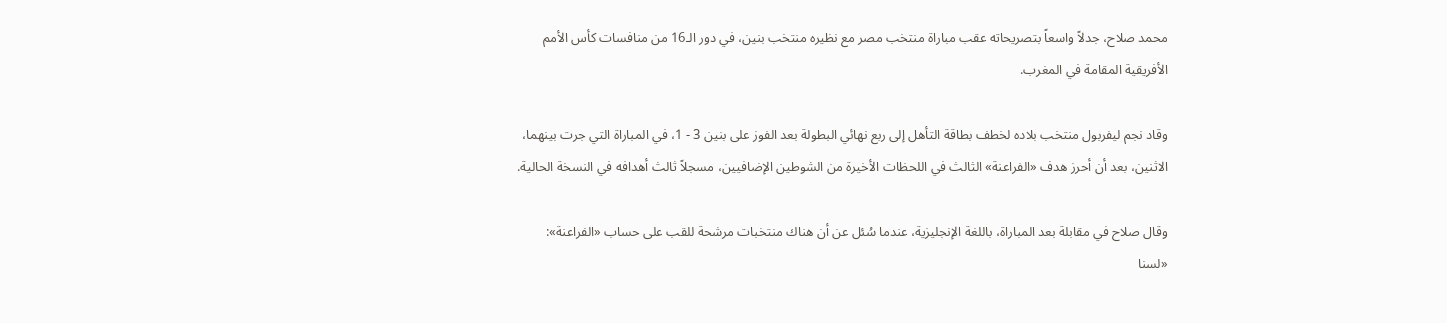محمد صلاح، جدلاً واسعاً بتصريحاته عقب مباراة منتخب مصر مع نظيره منتخب بنين، في دور الـ16 من منافسات كأس الأمم الأفريقية المقامة في المغرب.

وقاد نجم ليفربول منتخب بلاده لخطف بطاقة التأهل إلى ربع نهائي البطولة بعد الفوز على بنين 3 - 1، في المباراة التي جرت بينهما، الاثنين، بعد أن أحرز هدف «الفراعنة» الثالث في اللحظات الأخيرة من الشوطين الإضافيين، مسجلاً ثالث أهدافه في النسخة الحالية.

وقال صلاح في مقابلة بعد المباراة، باللغة الإنجليزية، عندما سُئل عن أن هناك منتخبات مرشحة للقب على حساب «الفراعنة»: «لسنا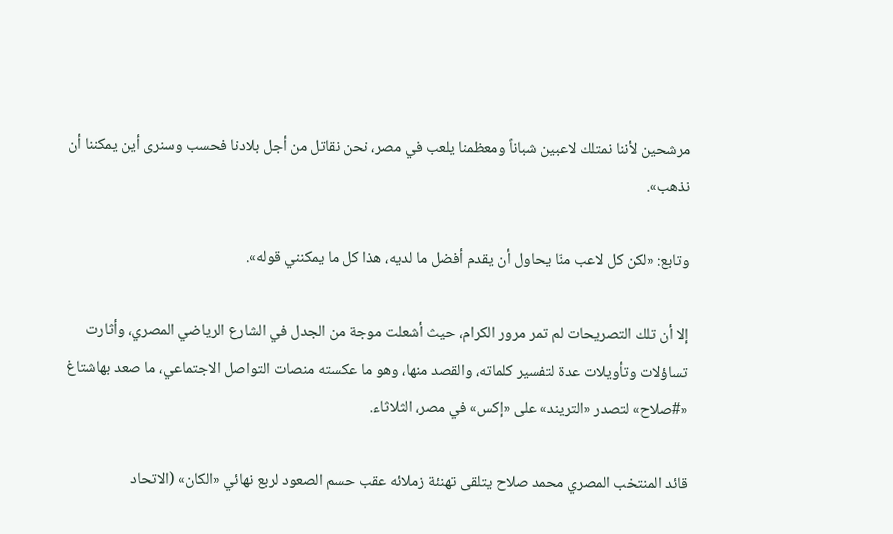مرشحين لأننا نمتلك لاعبين شباناً ومعظمنا يلعب في مصر، نحن نقاتل من أجل بلادنا فحسب وسنرى أين يمكننا أن نذهب».

وتابع: «لكن كل لاعب منّا يحاول أن يقدم أفضل ما لديه، هذا كل ما يمكنني قوله».

إلا أن تلك التصريحات لم تمر مرور الكرام، حيث أشعلت موجة من الجدل في الشارع الرياضي المصري، وأثارت تساؤلات وتأويلات عدة لتفسير كلماته، والقصد منها، وهو ما عكسته منصات التواصل الاجتماعي، ما صعد بهاشتاغ «#صلاح» لتصدر «التريند» على «إكس» في مصر، الثلاثاء.

قائد المنتخب المصري محمد صلاح يتلقى تهنئة زملائه عقب حسم الصعود لربع نهائي «الكان» (الاتحاد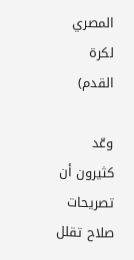المصري لكرة القدم)

وعّد كثيرون أن تصريحات صلاح تقلل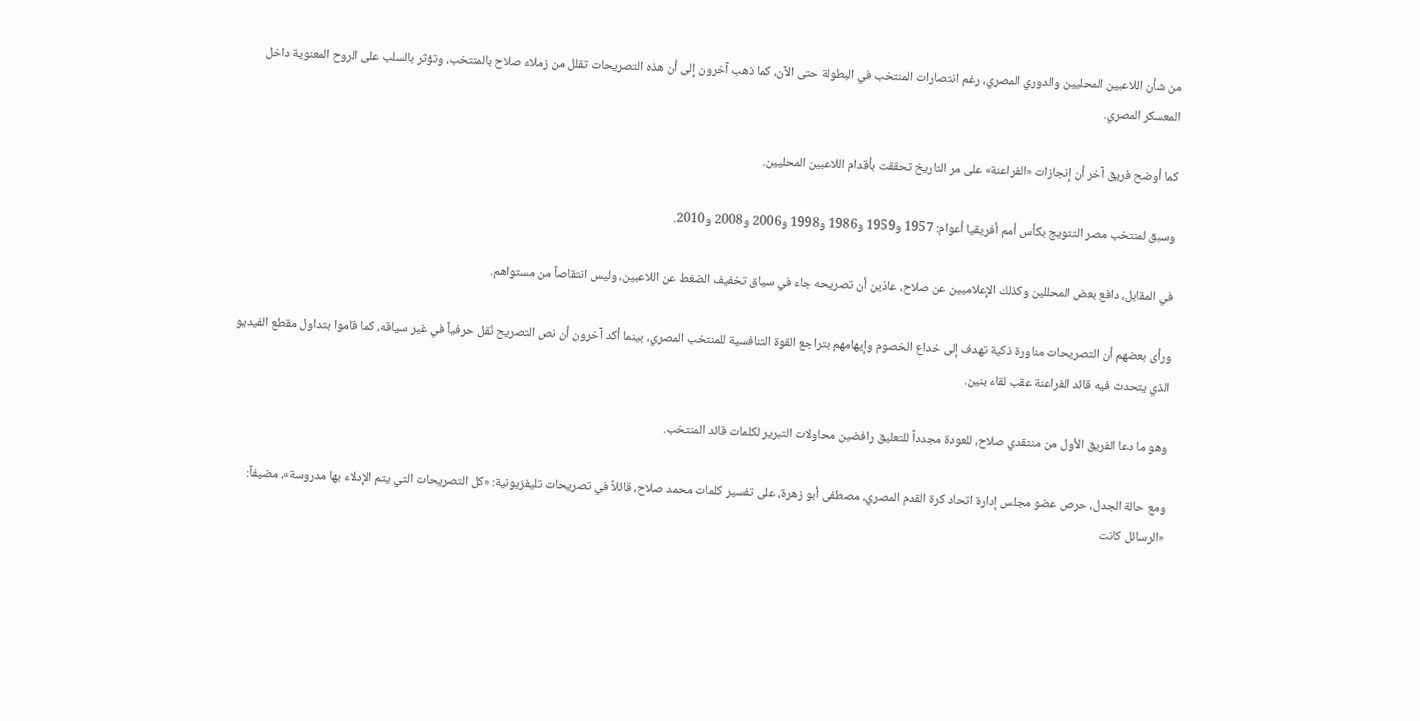من شأن اللاعبين المحليين والدوري المصري، رغم انتصارات المنتخب في البطولة حتى الآن، كما ذهب آخرون إلى أن هذه التصريحات تقلل من زملاء صلاح بالمنتخب، وتؤثر بالسلب على الروح المعنوية داخل المعسكر المصري.

كما أوضح فريق آخر أن إنجازات «الفراعنة» على مر التاريخ تحققت بأقدام اللاعبين المحليين.

وسبق لمنتخب مصر التتويج بكأس أمم أفريقيا أعوام: 1957 و1959 و1986 و1998 و2006 و2008 و2010.

في المقابل، دافع بعض المحللين وكذلك الإعلاميين عن صلاح، عادّين أن تصريحه جاء في سياق تخفيف الضغط عن اللاعبين، وليس انتقاصاً من مستواهم.

ورأى بعضهم أن التصريحات مناورة ذكية تهدف إلى خداع الخصوم وإيهامهم بتراجع القوة التنافسية للمنتخب المصري، بينما أكد آخرون أن نص التصريح نُقل حرفياً في غير سياقه، كما قاموا بتداول مقطع الفيديو الذي يتحدث فيه قائد الفراعنة عقب لقاء بنين.

وهو ما دعا الفريق الأول من منتقدي صلاح، للعودة مجدداً للتعليق رافضين محاولات التبرير لكلمات قائد المنتخب.

ومع حالة الجدل، حرص عضو مجلس إدارة اتحاد كرة القدم المصري، مصطفى أبو زهرة، على تفسير كلمات محمد صلاح، قائلاً في تصريحات تليفزيونية: «كل التصريحات التي يتم الإدلاء بها مدروسة»، مضيفاً: «الرسائل كانت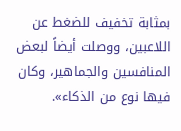بمثابة تخفيف للضغط عن اللاعبين، ووصلت أيضاً لبعض المنافسين والجماهير، وكان فيها نوع من الذكاء».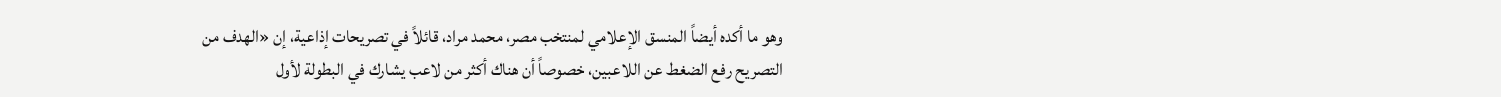وهو ما أكده أيضاً المنسق الإعلامي لمنتخب مصر، محمد مراد، قائلاً في تصريحات إذاعية، إن «الهدف من التصريح رفع الضغط عن اللاعبين، خصوصاً أن هناك أكثر من لاعب يشارك في البطولة لأول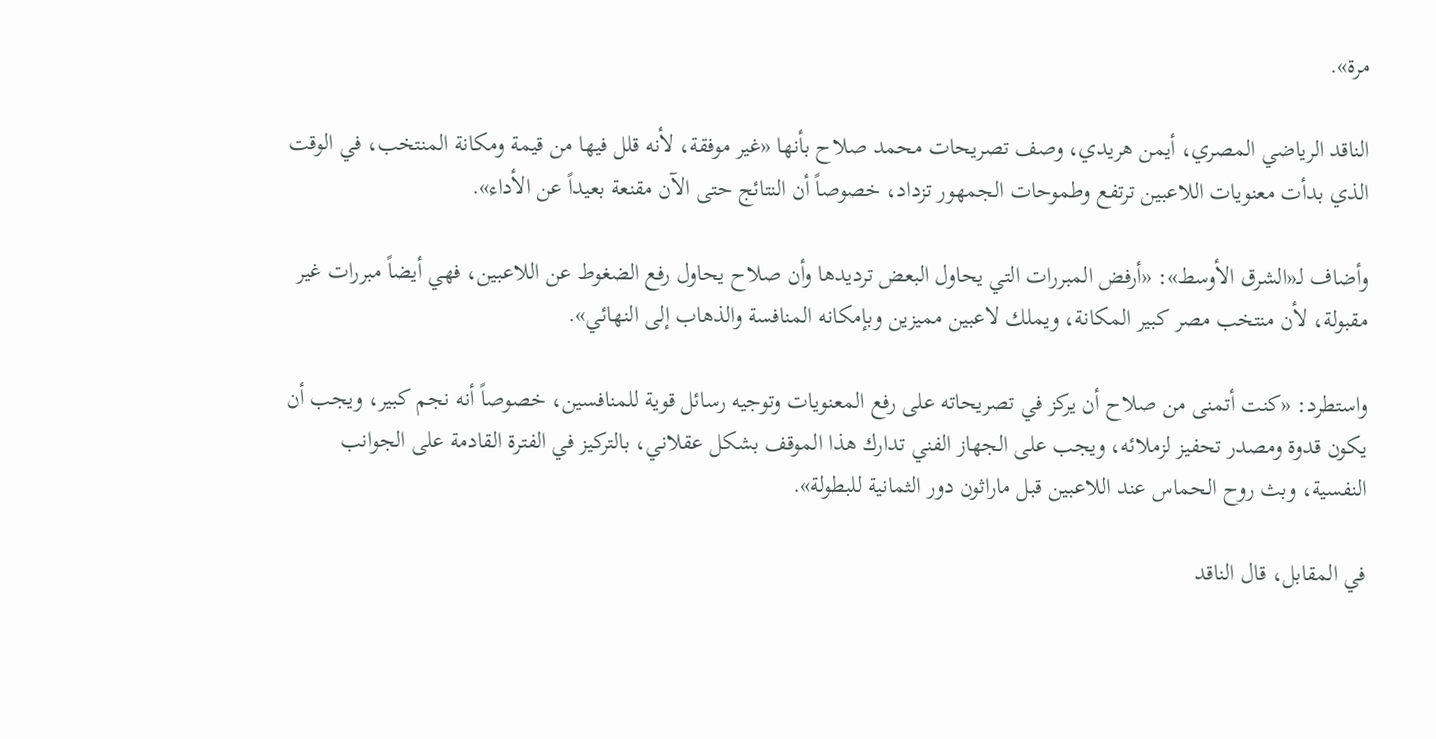مرة».

الناقد الرياضي المصري، أيمن هريدي، وصف تصريحات محمد صلاح بأنها «غير موفقة، لأنه قلل فيها من قيمة ومكانة المنتخب، في الوقت الذي بدأت معنويات اللاعبين ترتفع وطموحات الجمهور تزداد، خصوصاً أن النتائج حتى الآن مقنعة بعيداً عن الأداء».

وأضاف لـ«الشرق الأوسط»: «أرفض المبررات التي يحاول البعض ترديدها وأن صلاح يحاول رفع الضغوط عن اللاعبين، فهي أيضاً مبررات غير مقبولة، لأن منتخب مصر كبير المكانة، ويملك لاعبين مميزين وبإمكانه المنافسة والذهاب إلى النهائي».

واستطرد: «كنت أتمنى من صلاح أن يركز في تصريحاته على رفع المعنويات وتوجيه رسائل قوية للمنافسين، خصوصاً أنه نجم كبير، ويجب أن يكون قدوة ومصدر تحفيز لزملائه، ويجب على الجهاز الفني تدارك هذا الموقف بشكل عقلاني، بالتركيز في الفترة القادمة على الجوانب النفسية، وبث روح الحماس عند اللاعبين قبل ماراثون دور الثمانية للبطولة».

في المقابل، قال الناقد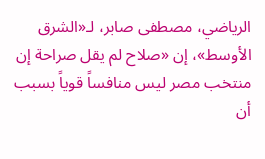الرياضي، مصطفى صابر، لـ«الشرق الأوسط»، إن «صلاح لم يقل صراحة إن منتخب مصر ليس منافساً قوياً بسبب أن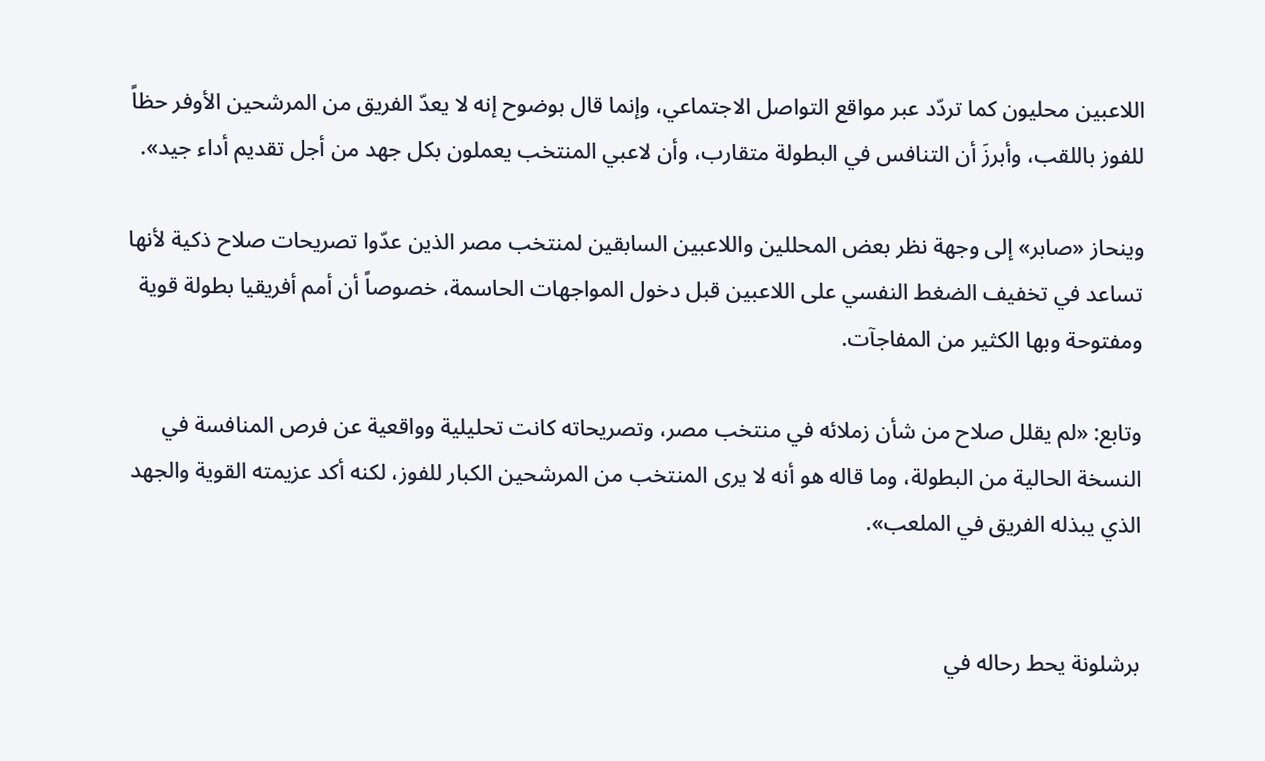اللاعبين محليون كما تردّد عبر مواقع التواصل الاجتماعي، وإنما قال بوضوح إنه لا يعدّ الفريق من المرشحين الأوفر حظاً للفوز باللقب، وأبرزَ أن التنافس في البطولة متقارب، وأن لاعبي المنتخب يعملون بكل جهد من أجل تقديم أداء جيد».

وينحاز «صابر» إلى وجهة نظر بعض المحللين واللاعبين السابقين لمنتخب مصر الذين عدّوا تصريحات صلاح ذكية لأنها تساعد في تخفيف الضغط النفسي على اللاعبين قبل دخول المواجهات الحاسمة، خصوصاً أن أمم أفريقيا بطولة قوية ومفتوحة وبها الكثير من المفاجآت.

وتابع: «لم يقلل صلاح من شأن زملائه في منتخب مصر، وتصريحاته كانت تحليلية وواقعية عن فرص المنافسة في النسخة الحالية من البطولة، وما قاله هو أنه لا يرى المنتخب من المرشحين الكبار للفوز، لكنه أكد عزيمته القوية والجهد الذي يبذله الفريق في الملعب».


برشلونة يحط رحاله في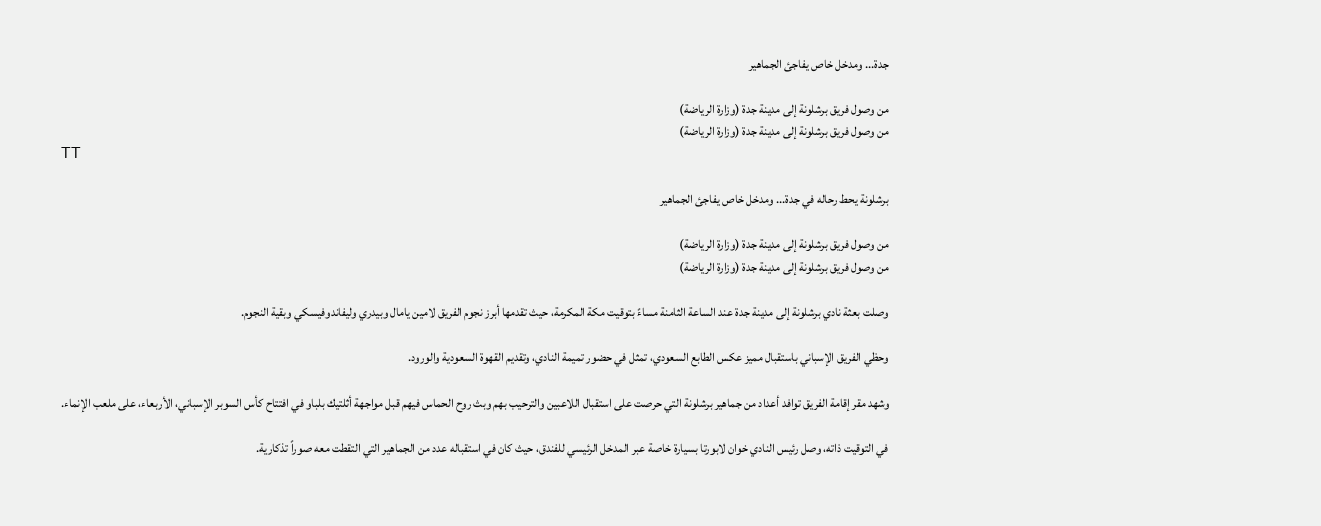جدة... ومدخل خاص يفاجئ الجماهير

من وصول فريق برشلونة إلى مدينة جدة (وزارة الرياضة)
من وصول فريق برشلونة إلى مدينة جدة (وزارة الرياضة)
TT

برشلونة يحط رحاله في جدة... ومدخل خاص يفاجئ الجماهير

من وصول فريق برشلونة إلى مدينة جدة (وزارة الرياضة)
من وصول فريق برشلونة إلى مدينة جدة (وزارة الرياضة)

وصلت بعثة نادي برشلونة إلى مدينة جدة عند الساعة الثامنة مساءً بتوقيت مكة المكرمة، حيث تقدمها أبرز نجوم الفريق لامين يامال وبيدري وليفاندوفيسكي وبقية النجوم.

وحظي الفريق الإسباني باستقبال مميز عكس الطابع السعودي، تمثل في حضور تميمة النادي، وتقديم القهوة السعودية والورود.

وشهد مقر إقامة الفريق توافد أعداد من جماهير برشلونة التي حرصت على استقبال اللاعبين والترحيب بهم وبث روح الحماس فيهم قبل مواجهة أثلتيك بلباو في افتتاح كأس السوبر الإسباني، الأربعاء، على ملعب الإنماء.

في التوقيت ذاته، وصل رئيس النادي خوان لابورتا بسيارة خاصة عبر المدخل الرئيسي للفندق، حيث كان في استقباله عدد من الجماهير التي التقطت معه صوراً تذكارية.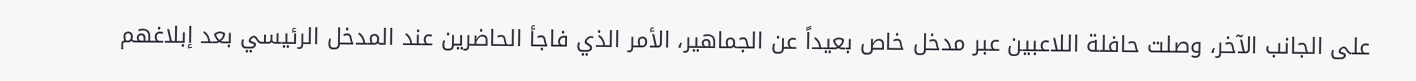على الجانب الآخر، وصلت حافلة اللاعبين عبر مدخل خاص بعيداً عن الجماهير، الأمر الذي فاجأ الحاضرين عند المدخل الرئيسي بعد إبلاغهم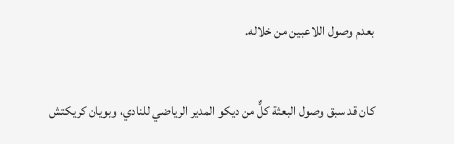بعدم وصول اللاعبين من خلاله.

كان قد سبق وصول البعثة كلٌّ من ديكو المدير الرياضي للنادي، وبويان كريكتش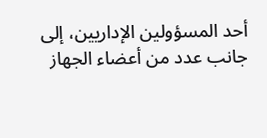أحد المسؤولين الإداريين، إلى جانب عدد من أعضاء الجهاز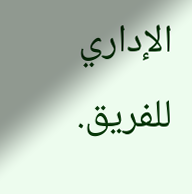الإداري للفريق.